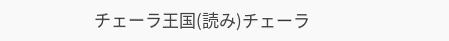チェーラ王国(読み)チェーラ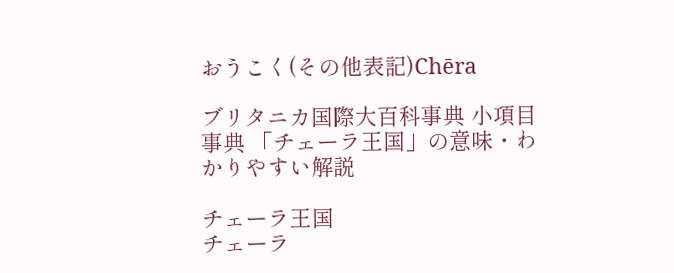おうこく(その他表記)Chēra

ブリタニカ国際大百科事典 小項目事典 「チェーラ王国」の意味・わかりやすい解説

チェーラ王国
チェーラ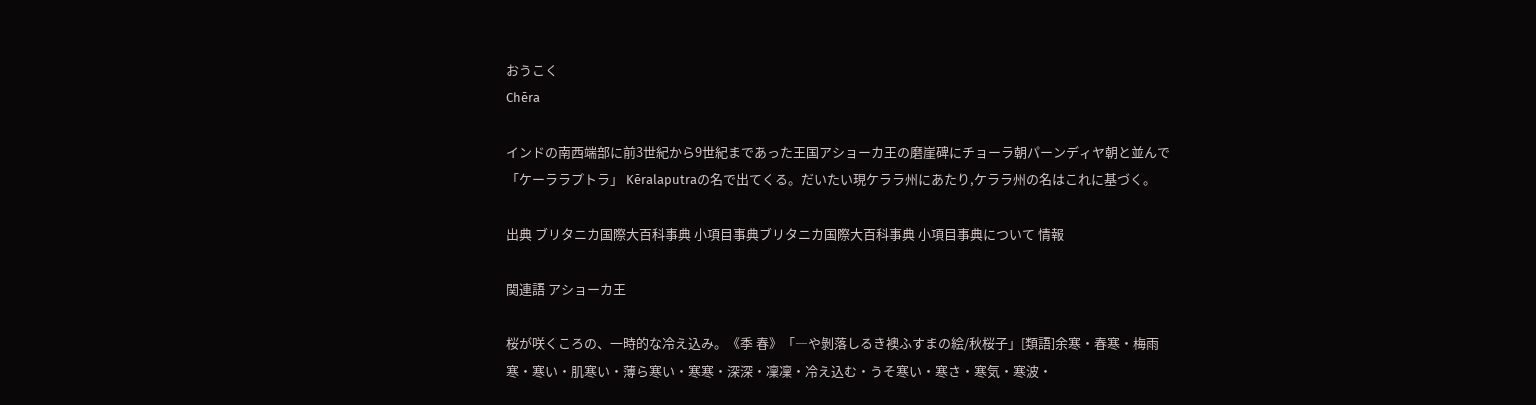おうこく
Chēra

インドの南西端部に前3世紀から9世紀まであった王国アショーカ王の磨崖碑にチョーラ朝パーンディヤ朝と並んで「ケーララプトラ」 Kēralaputraの名で出てくる。だいたい現ケララ州にあたり,ケララ州の名はこれに基づく。

出典 ブリタニカ国際大百科事典 小項目事典ブリタニカ国際大百科事典 小項目事典について 情報

関連語 アショーカ王

桜が咲くころの、一時的な冷え込み。《季 春》「―や剝落しるき襖ふすまの絵/秋桜子」[類語]余寒・春寒・梅雨寒・寒い・肌寒い・薄ら寒い・寒寒・深深・凜凜・冷え込む・うそ寒い・寒さ・寒気・寒波・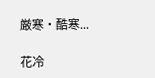厳寒・酷寒...

花冷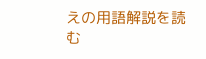えの用語解説を読む